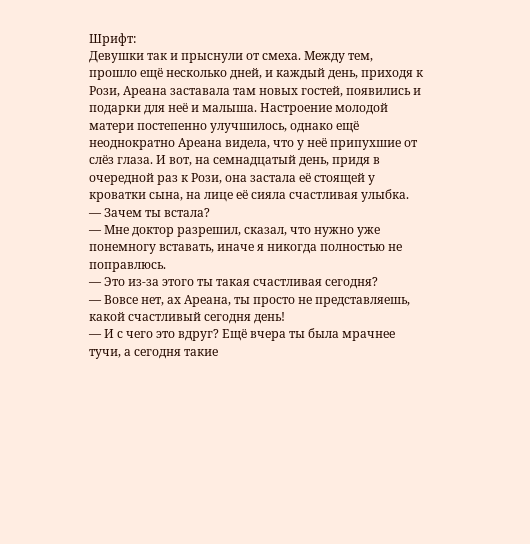Шрифт:
Девушки так и прыснули от смеха. Между тем, прошло ещё несколько дней, и каждый день, приходя к Рози, Ареана заставала там новых гостей, появились и подарки для неё и малыша. Настроение молодой матери постепенно улучшилось, однако ещё неоднократно Ареана видела, что у неё припухшие от слёз глаза. И вот, на семнадцатый день, придя в очередной раз к Рози, она застала её стоящей у кроватки сына, на лице её сияла счастливая улыбка.
— Зачем ты встала?
— Мне доктор разрешил, сказал, что нужно уже понемногу вставать, иначе я никогда полностью не поправлюсь.
— Это из-за этого ты такая счастливая сегодня?
— Вовсе нет, ах Ареана, ты просто не представляешь, какой счастливый сегодня день!
— И с чего это вдруг? Ещё вчера ты была мрачнее тучи, а сегодня такие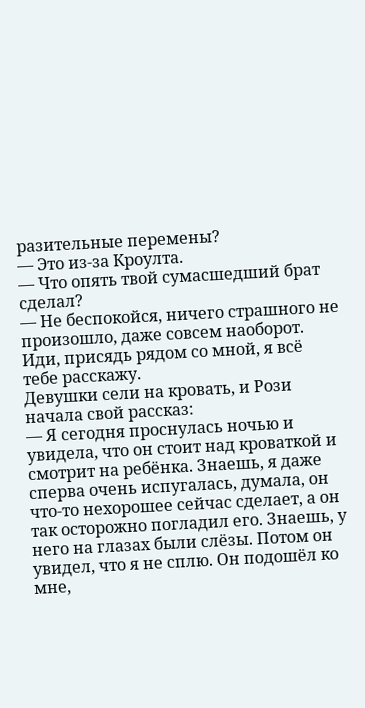разительные перемены?
— Это из-за Кроулта.
— Что опять твой сумасшедший брат сделал?
— Не беспокойся, ничего страшного не произошло, даже совсем наоборот. Иди, присядь рядом со мной, я всё тебе расскажу.
Девушки сели на кровать, и Рози начала свой рассказ:
— Я сегодня проснулась ночью и увидела, что он стоит над кроваткой и смотрит на ребёнка. Знаешь, я даже сперва очень испугалась, думала, он что-то нехорошее сейчас сделает, а он так осторожно погладил его. Знаешь, у него на глазах были слёзы. Потом он увидел, что я не сплю. Он подошёл ко мне,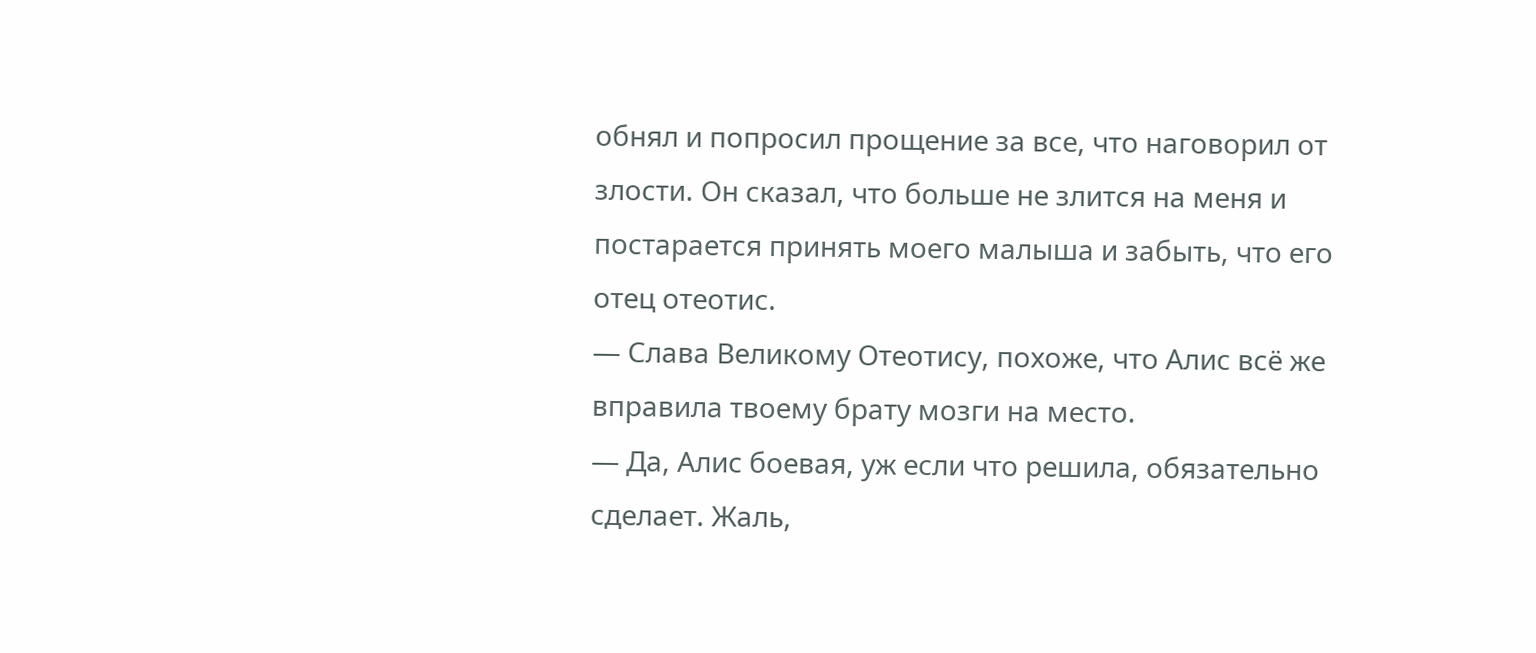обнял и попросил прощение за все, что наговорил от злости. Он сказал, что больше не злится на меня и постарается принять моего малыша и забыть, что его отец отеотис.
— Слава Великому Отеотису, похоже, что Алис всё же вправила твоему брату мозги на место.
— Да, Алис боевая, уж если что решила, обязательно сделает. Жаль,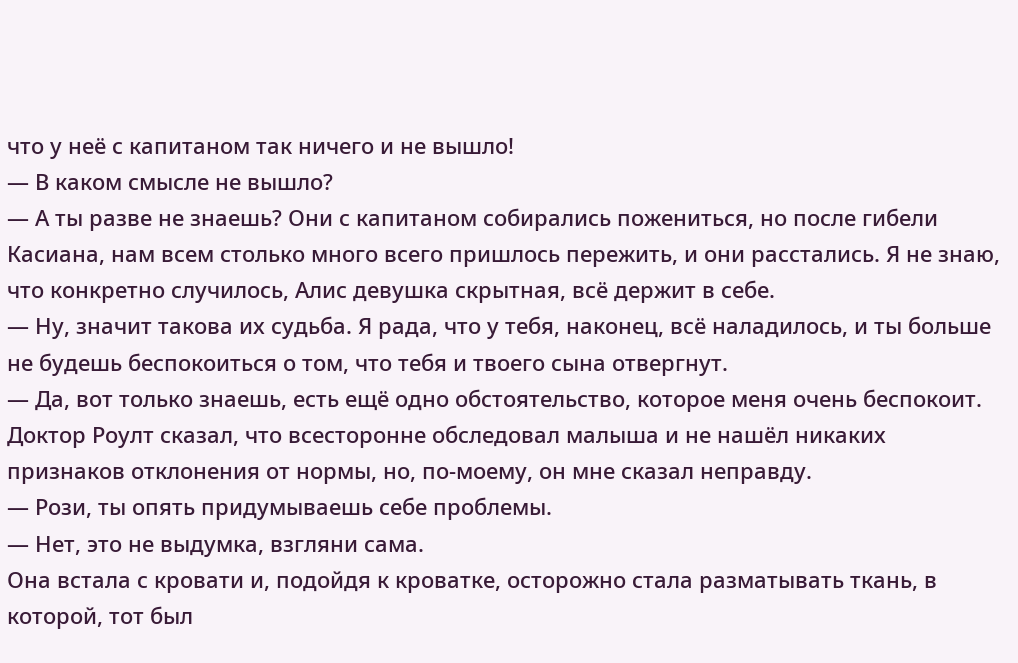что у неё с капитаном так ничего и не вышло!
— В каком смысле не вышло?
— А ты разве не знаешь? Они с капитаном собирались пожениться, но после гибели Касиана, нам всем столько много всего пришлось пережить, и они расстались. Я не знаю, что конкретно случилось, Алис девушка скрытная, всё держит в себе.
— Ну, значит такова их судьба. Я рада, что у тебя, наконец, всё наладилось, и ты больше не будешь беспокоиться о том, что тебя и твоего сына отвергнут.
— Да, вот только знаешь, есть ещё одно обстоятельство, которое меня очень беспокоит. Доктор Роулт сказал, что всесторонне обследовал малыша и не нашёл никаких признаков отклонения от нормы, но, по-моему, он мне сказал неправду.
— Рози, ты опять придумываешь себе проблемы.
— Нет, это не выдумка, взгляни сама.
Она встала с кровати и, подойдя к кроватке, осторожно стала разматывать ткань, в которой, тот был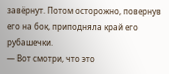завёрнут. Потом осторожно, повернув его на бок, приподняла край его рубашечки.
— Вот смотри, что это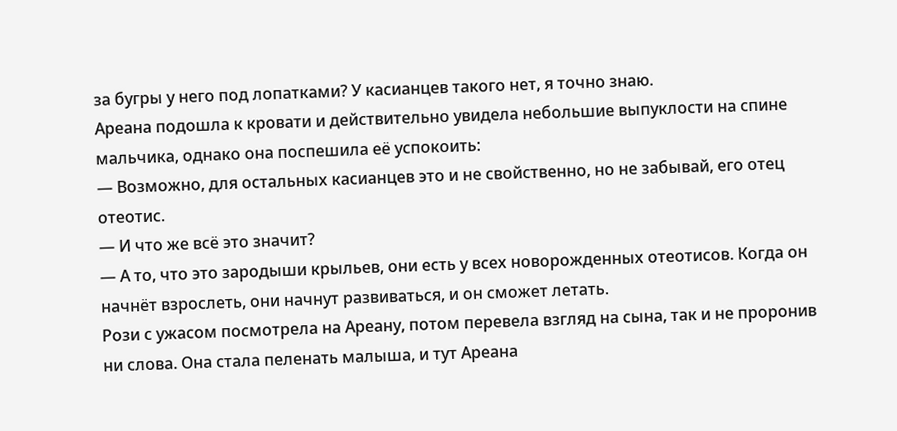за бугры у него под лопатками? У касианцев такого нет, я точно знаю.
Ареана подошла к кровати и действительно увидела небольшие выпуклости на спине мальчика, однако она поспешила её успокоить:
— Возможно, для остальных касианцев это и не свойственно, но не забывай, его отец отеотис.
— И что же всё это значит?
— А то, что это зародыши крыльев, они есть у всех новорожденных отеотисов. Когда он начнёт взрослеть, они начнут развиваться, и он сможет летать.
Рози с ужасом посмотрела на Ареану, потом перевела взгляд на сына, так и не проронив ни слова. Она стала пеленать малыша, и тут Ареана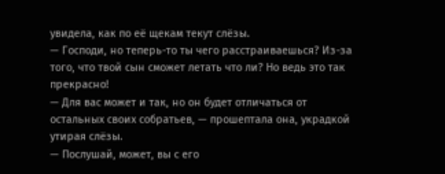увидела, как по её щекам текут слёзы.
— Господи, но теперь-то ты чего расстраиваешься? Из-за того, что твой сын сможет летать что ли? Но ведь это так прекрасно!
— Для вас может и так, но он будет отличаться от остальных своих собратьев, — прошептала она, украдкой утирая слёзы.
— Послушай, может, вы с его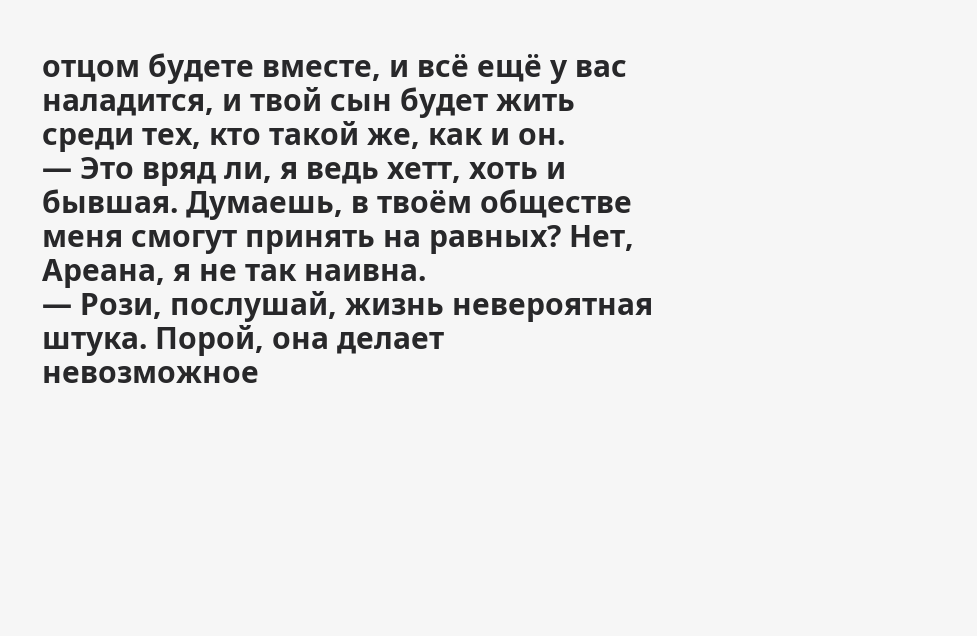отцом будете вместе, и всё ещё у вас наладится, и твой сын будет жить среди тех, кто такой же, как и он.
— Это вряд ли, я ведь хетт, хоть и бывшая. Думаешь, в твоём обществе меня смогут принять на равных? Нет, Ареана, я не так наивна.
— Рози, послушай, жизнь невероятная штука. Порой, она делает невозможное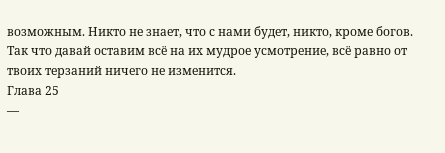возможным. Никто не знает, что с нами будет, никто, кроме богов. Так что давай оставим всё на их мудрое усмотрение, всё равно от твоих терзаний ничего не изменится.
Глава 25
—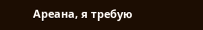Ареана, я требую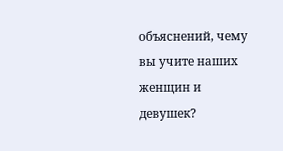объяснений, чему вы учите наших женщин и девушек?